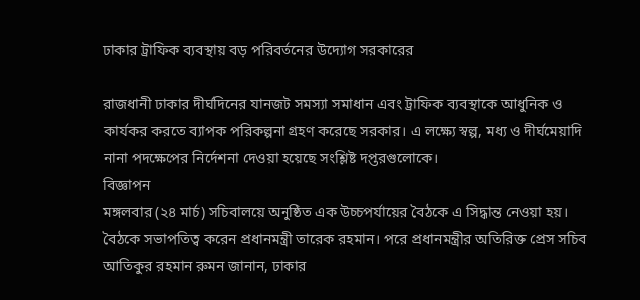ঢাকার ট্রাফিক ব্যবস্থায় বড় পরিবর্তনের উদ্যোগ সরকারের

রাজধানী ঢাকার দীর্ঘদিনের যানজট সমস্যা সমাধান এবং ট্রাফিক ব্যবস্থাকে আধুনিক ও কার্যকর করতে ব্যাপক পরিকল্পনা গ্রহণ করেছে সরকার। এ লক্ষ্যে স্বল্প, মধ্য ও দীর্ঘমেয়াদি নানা পদক্ষেপের নির্দেশনা দেওয়া হয়েছে সংশ্লিষ্ট দপ্তরগুলোকে।
বিজ্ঞাপন
মঙ্গলবার (২৪ মার্চ) সচিবালয়ে অনুষ্ঠিত এক উচ্চপর্যায়ের বৈঠকে এ সিদ্ধান্ত নেওয়া হয়।
বৈঠকে সভাপতিত্ব করেন প্রধানমন্ত্রী তারেক রহমান। পরে প্রধানমন্ত্রীর অতিরিক্ত প্রেস সচিব আতিকুর রহমান রুমন জানান, ঢাকার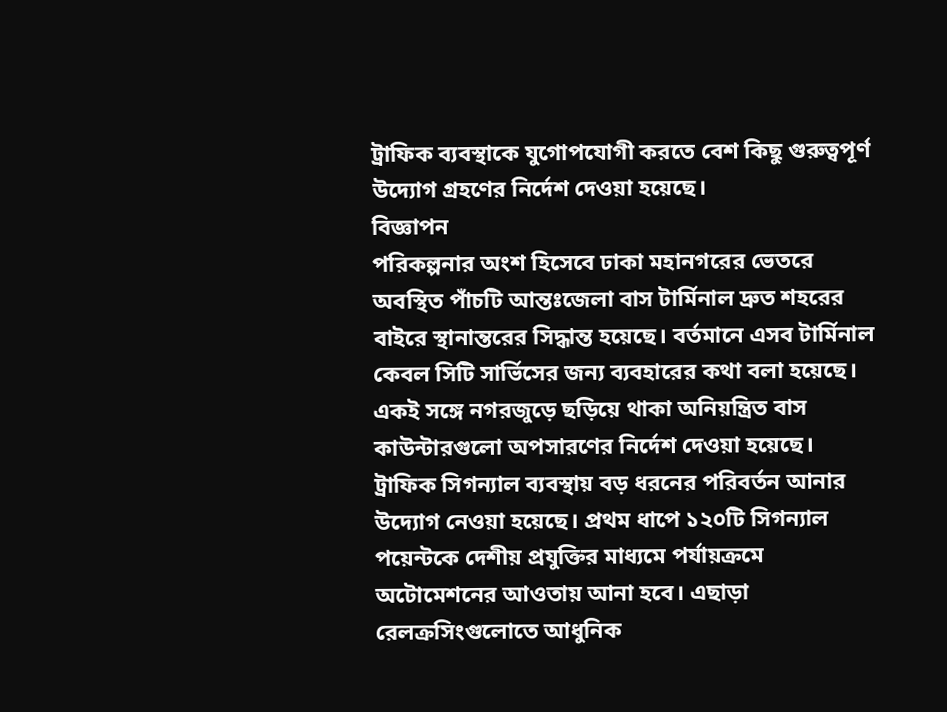ট্রাফিক ব্যবস্থাকে যুগোপযোগী করতে বেশ কিছু গুরুত্বপূর্ণ উদ্যোগ গ্রহণের নির্দেশ দেওয়া হয়েছে।
বিজ্ঞাপন
পরিকল্পনার অংশ হিসেবে ঢাকা মহানগরের ভেতরে অবস্থিত পাঁচটি আন্তঃজেলা বাস টার্মিনাল দ্রুত শহরের বাইরে স্থানান্তরের সিদ্ধান্ত হয়েছে। বর্তমানে এসব টার্মিনাল কেবল সিটি সার্ভিসের জন্য ব্যবহারের কথা বলা হয়েছে। একই সঙ্গে নগরজুড়ে ছড়িয়ে থাকা অনিয়ন্ত্রিত বাস কাউন্টারগুলো অপসারণের নির্দেশ দেওয়া হয়েছে।
ট্রাফিক সিগন্যাল ব্যবস্থায় বড় ধরনের পরিবর্তন আনার উদ্যোগ নেওয়া হয়েছে। প্রথম ধাপে ১২০টি সিগন্যাল পয়েন্টকে দেশীয় প্রযুক্তির মাধ্যমে পর্যায়ক্রমে অটোমেশনের আওতায় আনা হবে। এছাড়া রেলক্রসিংগুলোতে আধুনিক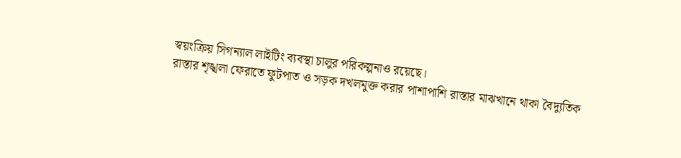স্বয়ংক্রিয় সিগন্যাল লাইটিং ব্যবস্থা চালুর পরিকল্পনাও রয়েছে।
রাস্তার শৃঙ্খলা ফেরাতে ফুটপাত ও সড়ক দখলমুক্ত করার পাশাপাশি রাস্তার মাঝখানে থাকা বৈদ্যুতিক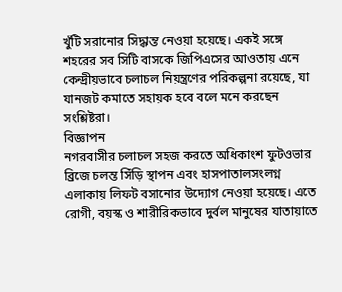খুঁটি সরানোর সিদ্ধান্ত নেওয়া হয়েছে। একই সঙ্গে শহরের সব সিটি বাসকে জিপিএসের আওতায় এনে কেন্দ্রীয়ভাবে চলাচল নিয়ন্ত্রণের পরিকল্পনা রয়েছে, যা যানজট কমাতে সহায়ক হবে বলে মনে করছেন সংশ্লিষ্টরা।
বিজ্ঞাপন
নগরবাসীর চলাচল সহজ করতে অধিকাংশ ফুটওভার ব্রিজে চলন্ত সিঁড়ি স্থাপন এবং হাসপাতালসংলগ্ন এলাকায় লিফট বসানোর উদ্যোগ নেওয়া হয়েছে। এতে রোগী, বয়স্ক ও শারীরিকভাবে দুর্বল মানুষের যাতায়াতে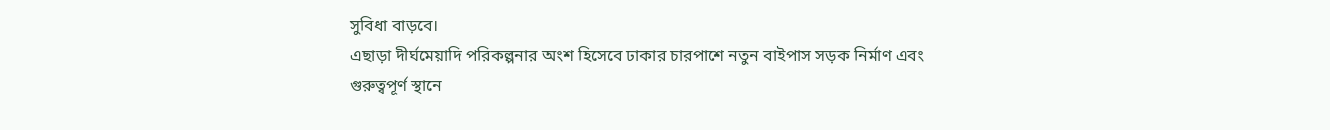সুবিধা বাড়বে।
এছাড়া দীর্ঘমেয়াদি পরিকল্পনার অংশ হিসেবে ঢাকার চারপাশে নতুন বাইপাস সড়ক নির্মাণ এবং গুরুত্বপূর্ণ স্থানে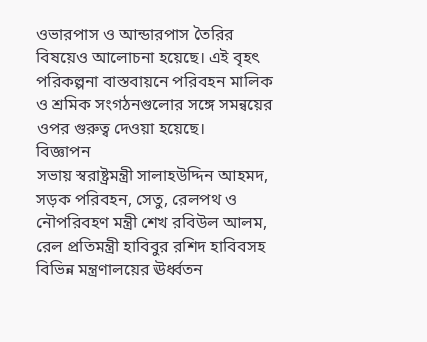ওভারপাস ও আন্ডারপাস তৈরির বিষয়েও আলোচনা হয়েছে। এই বৃহৎ পরিকল্পনা বাস্তবায়নে পরিবহন মালিক ও শ্রমিক সংগঠনগুলোর সঙ্গে সমন্বয়ের ওপর গুরুত্ব দেওয়া হয়েছে।
বিজ্ঞাপন
সভায় স্বরাষ্ট্রমন্ত্রী সালাহউদ্দিন আহমদ, সড়ক পরিবহন, সেতু, রেলপথ ও নৌপরিবহণ মন্ত্রী শেখ রবিউল আলম, রেল প্রতিমন্ত্রী হাবিবুর রশিদ হাবিবসহ বিভিন্ন মন্ত্রণালয়ের ঊর্ধ্বতন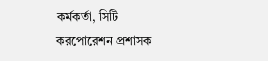কর্মকর্তা, সিটি করপোরেশন প্রশাসক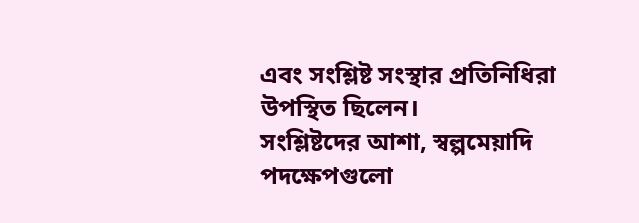এবং সংশ্লিষ্ট সংস্থার প্রতিনিধিরা উপস্থিত ছিলেন।
সংশ্লিষ্টদের আশা, স্বল্পমেয়াদি পদক্ষেপগুলো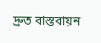দ্রুত বাস্তবায়ন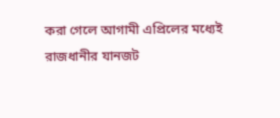করা গেলে আগামী এপ্রিলের মধ্যেই রাজধানীর যানজট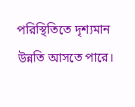পরিস্থিতিতে দৃশ্যমান উন্নতি আসতে পারে।